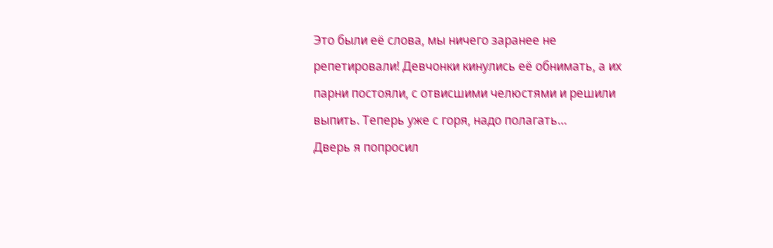Это были её слова, мы ничего заранее не репетировали! Девчонки кинулись её обнимать, а их парни постояли, с отвисшими челюстями и решили выпить. Теперь уже с горя, надо полагать…
Дверь я попросил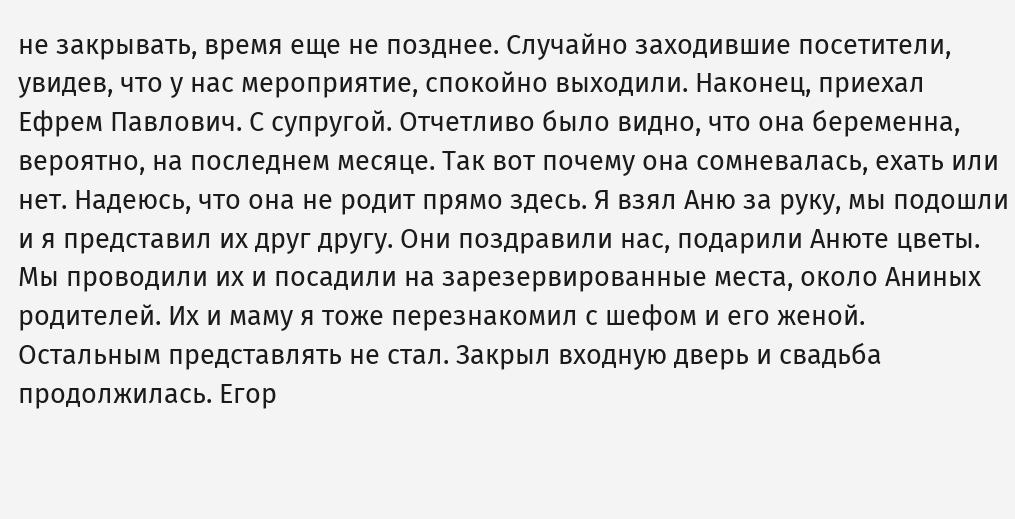не закрывать, время еще не позднее. Случайно заходившие посетители, увидев, что у нас мероприятие, спокойно выходили. Наконец, приехал Ефрем Павлович. С супругой. Отчетливо было видно, что она беременна, вероятно, на последнем месяце. Так вот почему она сомневалась, ехать или нет. Надеюсь, что она не родит прямо здесь. Я взял Аню за руку, мы подошли и я представил их друг другу. Они поздравили нас, подарили Анюте цветы. Мы проводили их и посадили на зарезервированные места, около Аниных родителей. Их и маму я тоже перезнакомил с шефом и его женой. Остальным представлять не стал. Закрыл входную дверь и свадьба продолжилась. Егор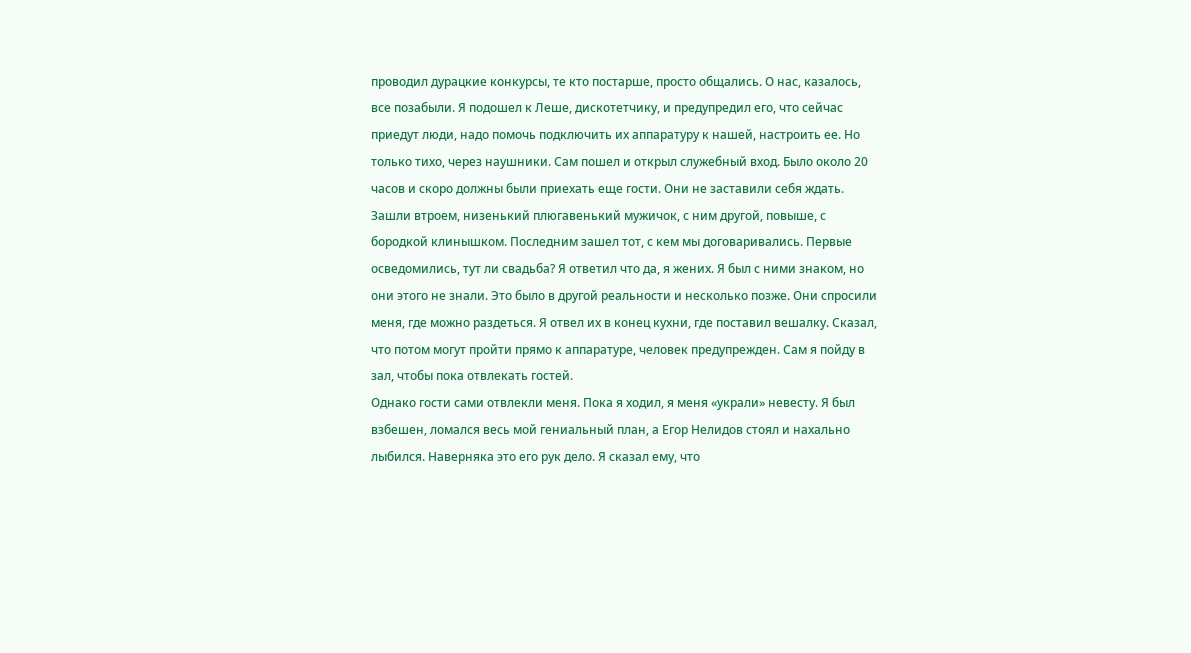проводил дурацкие конкурсы, те кто постарше, просто общались. О нас, казалось, все позабыли. Я подошел к Леше, дискотетчику, и предупредил его, что сейчас приедут люди, надо помочь подключить их аппаратуру к нашей, настроить ее. Но только тихо, через наушники. Сам пошел и открыл служебный вход. Было около 20 часов и скоро должны были приехать еще гости. Они не заставили себя ждать. Зашли втроем, низенький плюгавенький мужичок, с ним другой, повыше, с бородкой клинышком. Последним зашел тот, с кем мы договаривались. Первые осведомились, тут ли свадьба? Я ответил что да, я жених. Я был с ними знаком, но они этого не знали. Это было в другой реальности и несколько позже. Они спросили меня, где можно раздеться. Я отвел их в конец кухни, где поставил вешалку. Сказал, что потом могут пройти прямо к аппаратуре, человек предупрежден. Сам я пойду в зал, чтобы пока отвлекать гостей.
Однако гости сами отвлекли меня. Пока я ходил, я меня «украли» невесту. Я был взбешен, ломался весь мой гениальный план, а Егор Нелидов стоял и нахально лыбился. Наверняка это его рук дело. Я сказал ему, что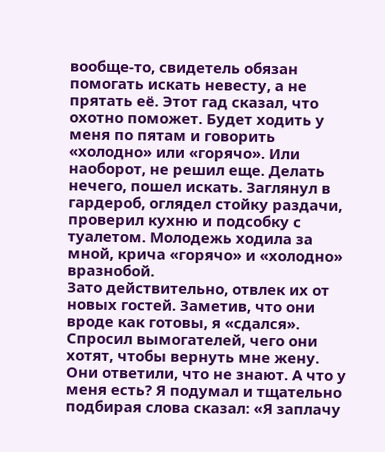вообще-то, свидетель обязан помогать искать невесту, а не прятать её. Этот гад сказал, что охотно поможет. Будет ходить у меня по пятам и говорить «холодно» или «горячо». Или наоборот, не решил еще. Делать нечего, пошел искать. Заглянул в гардероб, оглядел стойку раздачи, проверил кухню и подсобку с туалетом. Молодежь ходила за мной, крича «горячо» и «холодно» вразнобой.
Зато действительно, отвлек их от новых гостей. Заметив, что они вроде как готовы, я «сдался». Спросил вымогателей, чего они хотят, чтобы вернуть мне жену. Они ответили, что не знают. А что у меня есть? Я подумал и тщательно подбирая слова сказал: «Я заплачу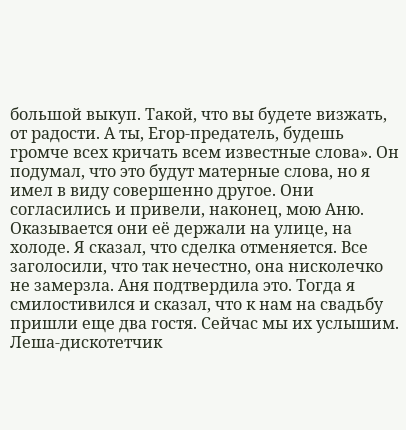большой выкуп. Такой, что вы будете визжать, от радости. А ты, Егор-предатель, будешь громче всех кричать всем известные слова». Он подумал, что это будут матерные слова, но я имел в виду совершенно другое. Они согласились и привели, наконец, мою Аню. Оказывается они её держали на улице, на холоде. Я сказал, что сделка отменяется. Все заголосили, что так нечестно, она нисколечко не замерзла. Аня подтвердила это. Тогда я смилостивился и сказал, что к нам на свадьбу пришли еще два гостя. Сейчас мы их услышим. Леша-дискотетчик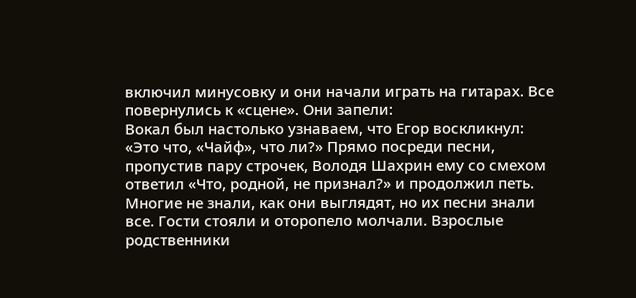включил минусовку и они начали играть на гитарах. Все повернулись к «сцене». Они запели:
Вокал был настолько узнаваем, что Егор воскликнул: «Это что, «Чайф», что ли?» Прямо посреди песни, пропустив пару строчек, Володя Шахрин ему со смехом ответил «Что, родной, не признал?» и продолжил петь. Многие не знали, как они выглядят, но их песни знали все. Гости стояли и оторопело молчали. Взрослые родственники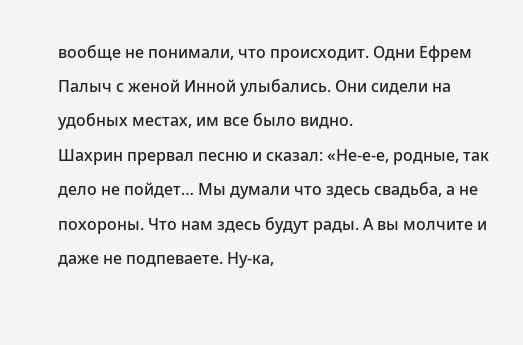вообще не понимали, что происходит. Одни Ефрем Палыч с женой Инной улыбались. Они сидели на удобных местах, им все было видно.
Шахрин прервал песню и сказал: «Не-е-е, родные, так дело не пойдет… Мы думали что здесь свадьба, а не похороны. Что нам здесь будут рады. А вы молчите и даже не подпеваете. Ну-ка,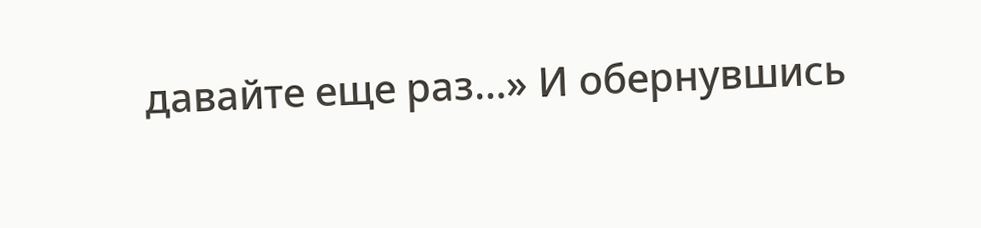давайте еще раз…» И обернувшись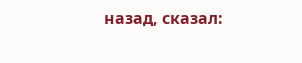назад, сказал: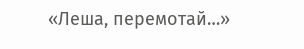«Леша, перемотай…»